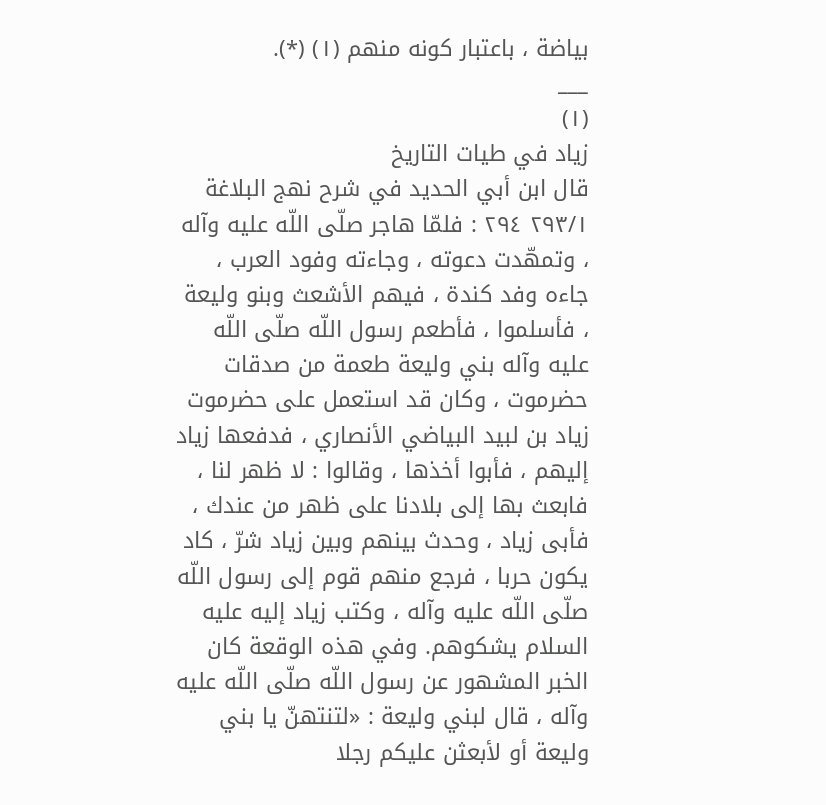بياضة ، باعتبار كونه منهم (١) (*).
___
(١)
زياد في طيات التاريخ
قال ابن أبي الحديد في شرح نهج البلاغة ٢٩٣/١ ٢٩٤ : فلمّا هاجر صلّى اللّه عليه وآله ، وتمهّدت دعوته ، وجاءته وفود العرب ، جاءه وفد كندة ، فيهم الأشعث وبنو وليعة ، فأسلموا ، فأطعم رسول اللّه صلّى اللّه عليه وآله بني وليعة طعمة من صدقات حضرموت ، وكان قد استعمل على حضرموت زياد بن لبيد البياضي الأنصاري ، فدفعها زياد إليهم ، فأبوا أخذها ، وقالوا : لا ظهر لنا ، فابعث بها إلى بلادنا على ظهر من عندك ، فأبى زياد ، وحدث بينهم وبين زياد شرّ ، كاد يكون حربا ، فرجع منهم قوم إلى رسول اللّه صلّى اللّه عليه وآله ، وكتب زياد إليه عليه السلام يشكوهم. وفي هذه الوقعة كان الخبر المشهور عن رسول اللّه صلّى اللّه عليه وآله ، قال لبني وليعة : «لتنتهنّ يا بني وليعة أو لأبعثن عليكم رجلا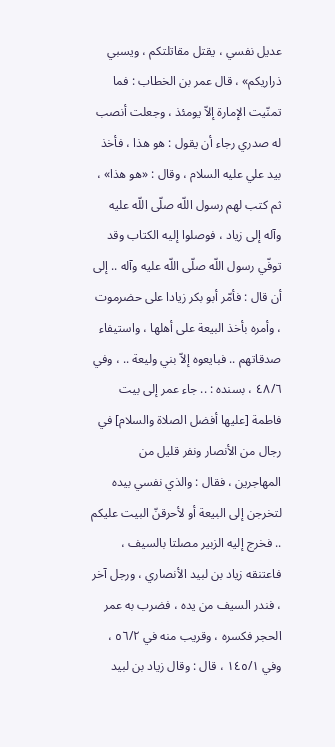عديل نفسي ، يقتل مقاتلتكم ، ويسبي ذراريكم» ، قال عمر بن الخطاب : فما تمنّيت الإمارة إلاّ يومئذ ، وجعلت أنصب له صدري رجاء أن يقول : هو هذا ، فأخذ بيد علي عليه السلام ، وقال : «هو هذا» ، ثم كتب لهم رسول اللّه صلّى اللّه عليه وآله إلى زياد ، فوصلوا إليه الكتاب وقد توفّي رسول اللّه صلّى اللّه عليه وآله .. إلى أن قال : فأمّر أبو بكر زيادا على حضرموت ، وأمره بأخذ البيعة على أهلها ، واستيفاء صدقاتهم .. فبايعوه إلاّ بني وليعة .. ، وفي ٤٨/٦ ، بسنده : .. جاء عمر إلى بيت فاطمة [عليها أفضل الصلاة والسلام] في رجال من الأنصار ونفر قليل من المهاجرين ، فقال : والذي نفسي بيده لتخرجن إلى البيعة أو لأحرقنّ البيت عليكم .. فخرج إليه الزبير مصلتا بالسيف ، فاعتنقه زياد بن لبيد الأنصاري ، ورجل آخر ، فندر السيف من يده ، فضرب به عمر الحجر فكسره ، وقريب منه في ٥٦/٢ ، وفي ١٤٥/١ ، قال : وقال زياد بن لبيد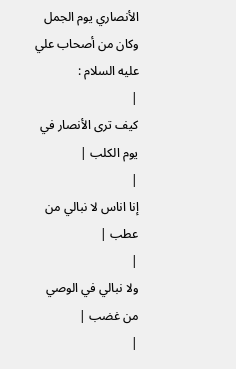الأنصاري يوم الجمل وكان من أصحاب علي عليه السلام :
|
كيف ترى الأنصار في يوم الكلب |
|
إنا اناس لا نبالي من عطب |
|
ولا نبالي في الوصي من غضب |
|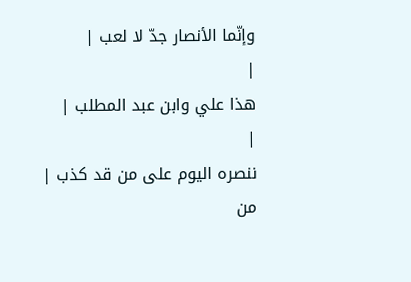وإنّما الأنصار جدّ لا لعب |
|
هذا علي وابن عبد المطلب |
|
ننصره اليوم على من قد كذب |
من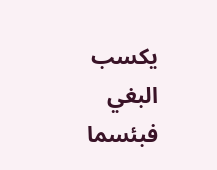يكسب البغي فبئسما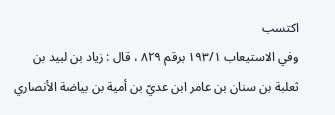اكتسب
وفي الاستيعاب ١٩٣/١ برقم ٨٢٩ ، قال : زياد بن لبيد بن ثعلبة بن سنان بن عامر ابن عديّ بن أمية بن بياضة الأنصاري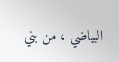البياضي ، من بني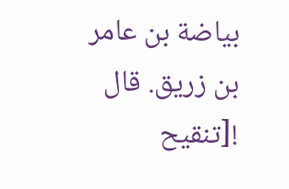بياضة بن عامر بن زريق. قال
![تنقيح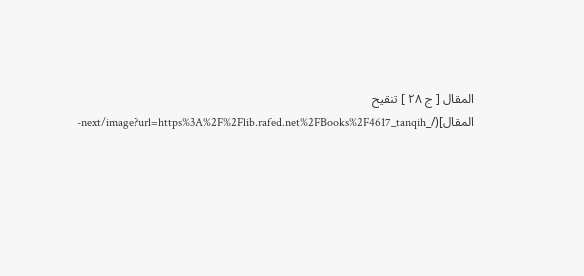المقال [ ج ٢٨ ] تنقيح المقال](/_next/image?url=https%3A%2F%2Flib.rafed.net%2FBooks%2F4617_tanqih-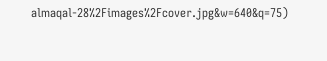almaqal-28%2Fimages%2Fcover.jpg&w=640&q=75)